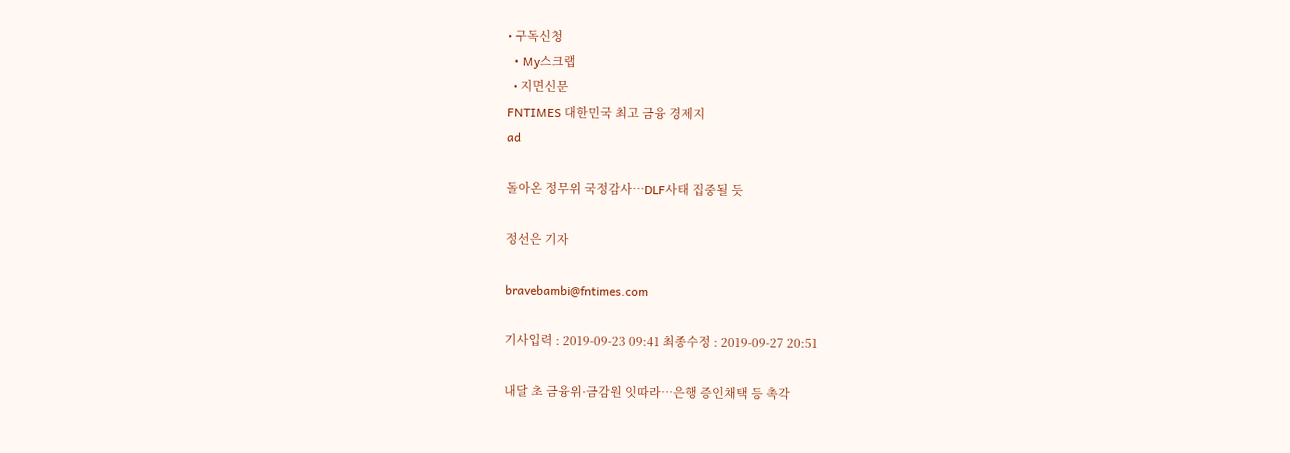• 구독신청
  • My스크랩
  • 지면신문
FNTIMES 대한민국 최고 금융 경제지
ad

돌아온 정무위 국정감사…DLF사태 집중될 듯

정선은 기자

bravebambi@fntimes.com

기사입력 : 2019-09-23 09:41 최종수정 : 2019-09-27 20:51

내달 초 금융위·금감원 잇따라…은행 증인채택 등 촉각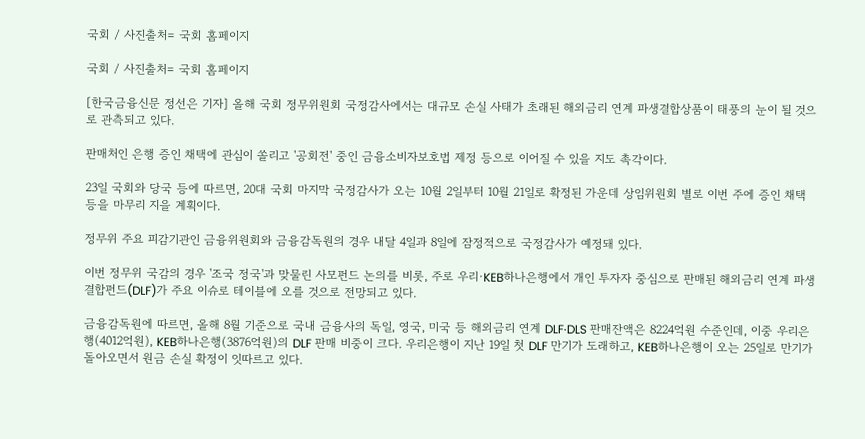국회 / 사진출처= 국회 홈페이지

국회 / 사진출처= 국회 홈페이지

[한국금융신문 정선은 기자] 올해 국회 정무위원회 국정감사에서는 대규모 손실 사태가 초래된 해외금리 연계 파생결합상품이 태풍의 눈이 될 것으로 관측되고 있다.

판매처인 은행 증인 채택에 관심이 쏠리고 '공회전' 중인 금융소비자보호법 제정 등으로 이어질 수 있을 지도 촉각이다.

23일 국회와 당국 등에 따르면, 20대 국회 마지막 국정감사가 오는 10월 2일부터 10월 21일로 확정된 가운데 상임위원회 별로 이번 주에 증인 채택 등을 마무리 지을 계획이다.

정무위 주요 피감기관인 금융위원회와 금융감독원의 경우 내달 4일과 8일에 잠정적으로 국정감사가 예정돼 있다.

이번 정무위 국감의 경우 '조국 정국'과 맞물린 사모펀드 논의를 비롯, 주로 우리·KEB하나은행에서 개인 투자자 중심으로 판매된 해외금리 연계 파생결합펀드(DLF)가 주요 이슈로 테이블에 오를 것으로 전망되고 있다.

금융감독원에 따르면, 올해 8월 기준으로 국내 금융사의 독일, 영국, 미국 등 해외금리 연계 DLF·DLS 판매잔액은 8224억원 수준인데, 이중 우리은행(4012억원), KEB하나은행(3876억원)의 DLF 판매 비중이 크다. 우리은행이 지난 19일 첫 DLF 만기가 도래하고, KEB하나은행이 오는 25일로 만기가 돌아오면서 원금 손실 확정이 잇따르고 있다.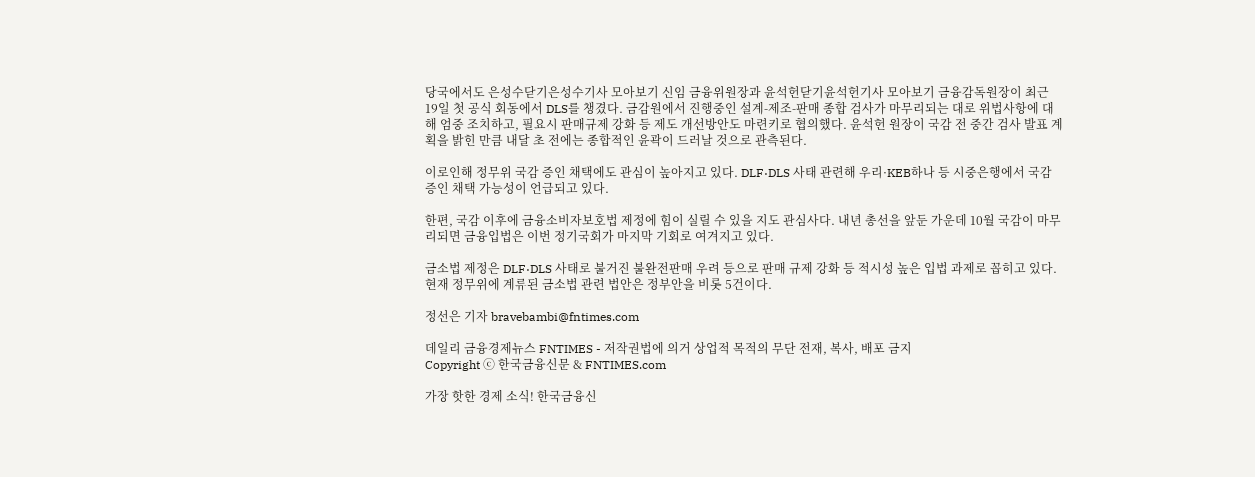당국에서도 은성수닫기은성수기사 모아보기 신임 금융위원장과 윤석헌닫기윤석헌기사 모아보기 금융감독원장이 최근 19일 첫 공식 회동에서 DLS를 챙겼다. 금감원에서 진행중인 설계-제조-판매 종합 검사가 마무리되는 대로 위법사항에 대해 엄중 조치하고, 필요시 판매규제 강화 등 제도 개선방안도 마련키로 협의했다. 윤석헌 원장이 국감 전 중간 검사 발표 계획을 밝힌 만큼 내달 초 전에는 종합적인 윤곽이 드러날 것으로 관측된다.

이로인해 정무위 국감 증인 채택에도 관심이 높아지고 있다. DLF·DLS 사태 관련해 우리·KEB하나 등 시중은행에서 국감 증인 채택 가능성이 언급되고 있다.

한편, 국감 이후에 금융소비자보호법 제정에 힘이 실릴 수 있을 지도 관심사다. 내년 총선을 앞둔 가운데 10월 국감이 마무리되면 금융입법은 이번 정기국회가 마지막 기회로 여겨지고 있다.

금소법 제정은 DLF·DLS 사태로 불거진 불완전판매 우려 등으로 판매 규제 강화 등 적시성 높은 입법 과제로 꼽히고 있다. 현재 정무위에 계류된 금소법 관련 법안은 정부안을 비롯 5건이다.

정선은 기자 bravebambi@fntimes.com

데일리 금융경제뉴스 FNTIMES - 저작권법에 의거 상업적 목적의 무단 전재, 복사, 배포 금지
Copyright ⓒ 한국금융신문 & FNTIMES.com

가장 핫한 경제 소식! 한국금융신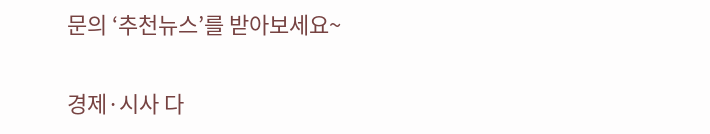문의 ‘추천뉴스’를 받아보세요~

경제·시사 다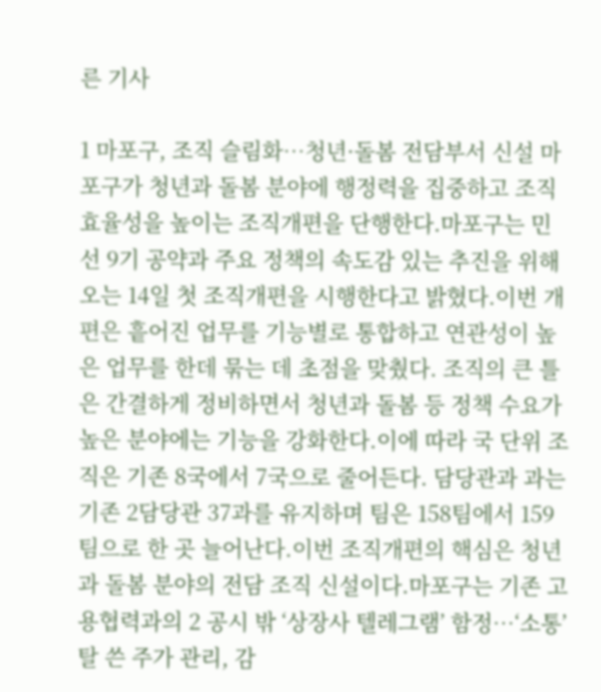른 기사

1 마포구, 조직 슬림화…청년·돌봄 전담부서 신설 마포구가 청년과 돌봄 분야에 행정력을 집중하고 조직 효율성을 높이는 조직개편을 단행한다.마포구는 민선 9기 공약과 주요 정책의 속도감 있는 추진을 위해 오는 14일 첫 조직개편을 시행한다고 밝혔다.이번 개편은 흩어진 업무를 기능별로 통합하고 연관성이 높은 업무를 한데 묶는 데 초점을 맞췄다. 조직의 큰 틀은 간결하게 정비하면서 청년과 돌봄 등 정책 수요가 높은 분야에는 기능을 강화한다.이에 따라 국 단위 조직은 기존 8국에서 7국으로 줄어든다. 담당관과 과는 기존 2담당관 37과를 유지하며 팀은 158팀에서 159팀으로 한 곳 늘어난다.이번 조직개편의 핵심은 청년과 돌봄 분야의 전담 조직 신설이다.마포구는 기존 고용협력과의 2 공시 밖 ‘상장사 텔레그램’ 함정…‘소통’ 탈 쓴 주가 관리, 감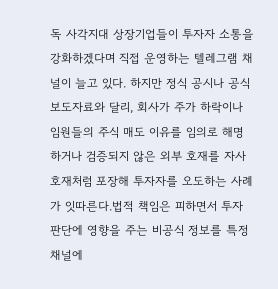독 사각지대 상장기업들이 투자자 소통을 강화하겠다며 직접 운영하는 텔레그램 채널이 늘고 있다. 하지만 정식 공시나 공식 보도자료와 달리, 회사가 주가 하락이나 임원들의 주식 매도 이유를 임의로 해명하거나 검증되지 않은 외부 호재를 자사 호재처럼 포장해 투자자를 오도하는 사례가 잇따른다.법적 책임은 피하면서 투자 판단에 영향을 주는 비공식 정보를 특정 채널에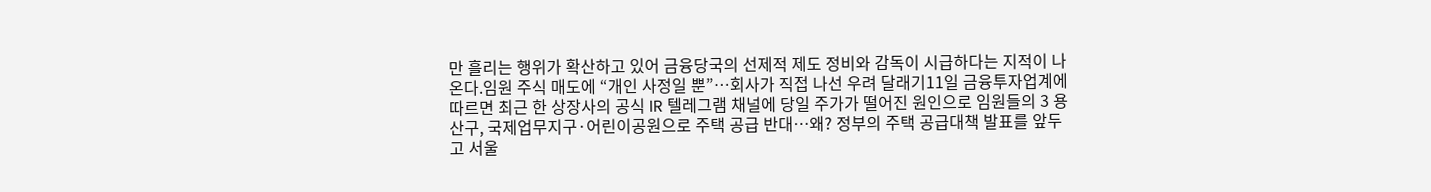만 흘리는 행위가 확산하고 있어 금융당국의 선제적 제도 정비와 감독이 시급하다는 지적이 나온다.임원 주식 매도에 “개인 사정일 뿐”…회사가 직접 나선 우려 달래기11일 금융투자업계에 따르면 최근 한 상장사의 공식 IR 텔레그램 채널에 당일 주가가 떨어진 원인으로 임원들의 3 용산구, 국제업무지구·어린이공원으로 주택 공급 반대…왜? 정부의 주택 공급대책 발표를 앞두고 서울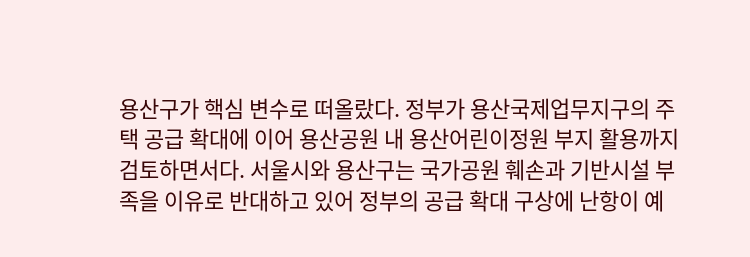용산구가 핵심 변수로 떠올랐다. 정부가 용산국제업무지구의 주택 공급 확대에 이어 용산공원 내 용산어린이정원 부지 활용까지 검토하면서다. 서울시와 용산구는 국가공원 훼손과 기반시설 부족을 이유로 반대하고 있어 정부의 공급 확대 구상에 난항이 예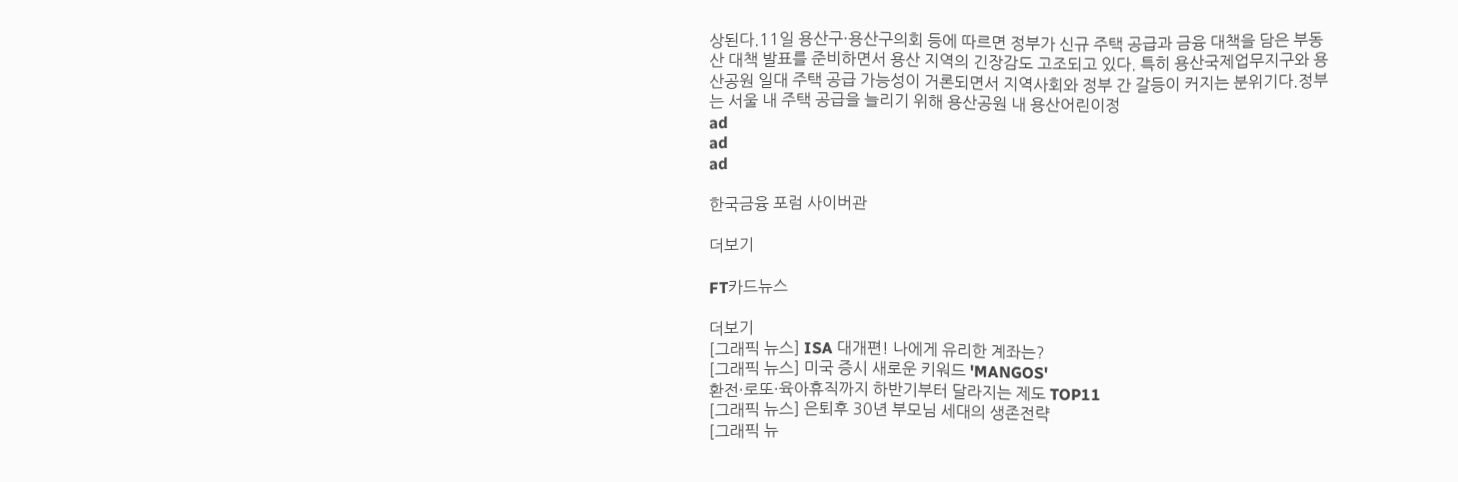상된다.11일 용산구·용산구의회 등에 따르면 정부가 신규 주택 공급과 금융 대책을 담은 부동산 대책 발표를 준비하면서 용산 지역의 긴장감도 고조되고 있다. 특히 용산국제업무지구와 용산공원 일대 주택 공급 가능성이 거론되면서 지역사회와 정부 간 갈등이 커지는 분위기다.정부는 서울 내 주택 공급을 늘리기 위해 용산공원 내 용산어린이정
ad
ad
ad

한국금융 포럼 사이버관

더보기

FT카드뉴스

더보기
[그래픽 뉴스] ISA 대개편! 나에게 유리한 계좌는?
[그래픽 뉴스] 미국 증시 새로운 키워드 'MANGOS'
환전·로또·육아휴직까지 하반기부터 달라지는 제도 TOP11
[그래픽 뉴스] 은퇴후 30년 부모님 세대의 생존전략
[그래픽 뉴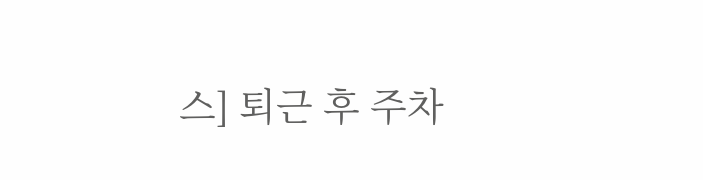스] 퇴근 후 주차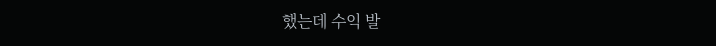했는데 수익 발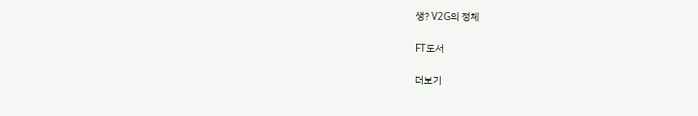생? V2G의 정체

FT도서

더보기